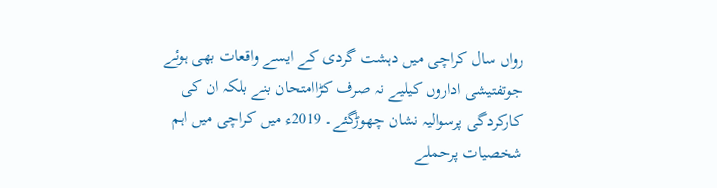رواں سال کراچی میں دہشت گردی کے ایسے واقعات بھی ہوئے جوتفتیشی اداروں کیلیے نہ صرف کڑاامتحان بنے بلکہ ان کی کارکردگی پرسوالیہ نشان چھوڑگئے۔ 2019ء میں کراچی میں اہم شخصیات پرحملے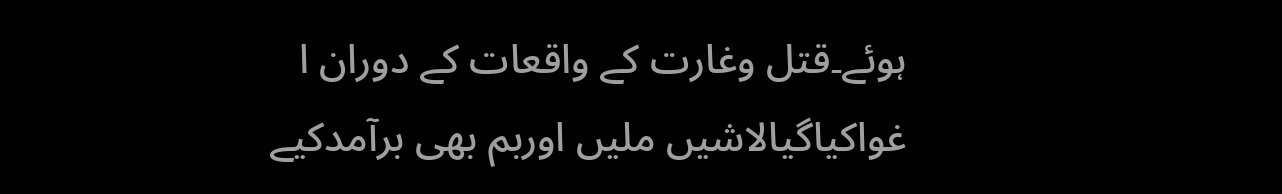ہوئے۔قتل وغارت کے واقعات کے دوران ا غواکیاگیالاشیں ملیں اوربم بھی برآمدکیے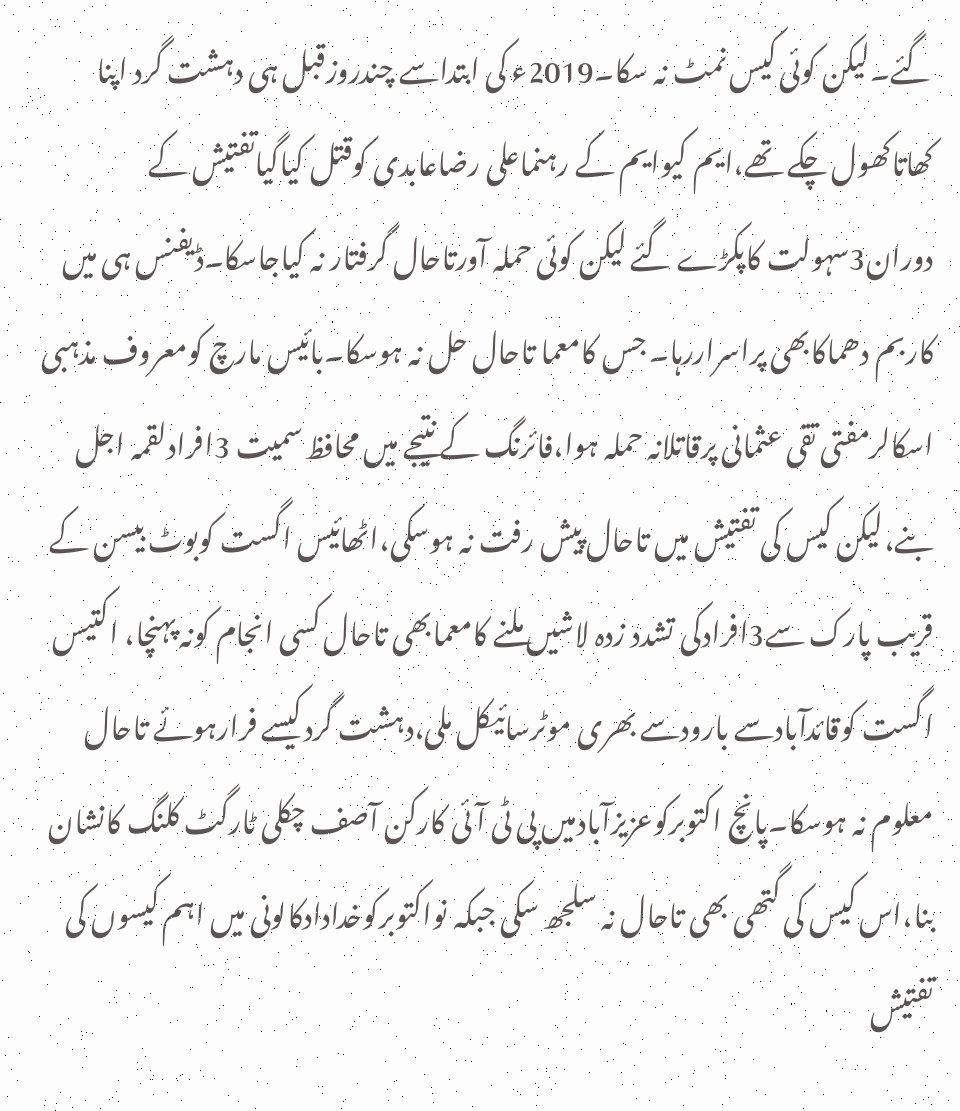گئے۔لیکن کوئی کیس نمٹ نہ سکا۔2019ء کی ابتداسے چندروزقبل ہی دہشت گرد اپنا کھاتاکھول چکے تھے،ایم کیوایم کے رہنماعلی رضاعابدی کوقتل کیاگیاتفتیش کے دوران3سہولت کاپکڑے گئے لیکن کوئی حملہ آورتاحال گرفتار نہ کیاجاسکا۔ڈیفنس ہی میں کاربم دھماکابھی پراسراررہا۔ جس کامعما تاحال حل نہ ہوسکا۔بائیس مارچ کومعروف مذہبی اسکالرمفتی تقی عثمانی پرقاتلانہ حملہ ہوا،فائرنگ کے نتیجے میں محافظ سمیت 3افرادلقمہ اجل بنے،لیکن کیس کی تفتیش میں تاحال پیش رفت نہ ہوسکی،اٹھائیس اگست کوبوٹ بیسن کے قریب پارک سے3افرادکی تشدد زدہ لاشیں ملنے کامعمابھی تاحال کسی انجام کونہ پہنچا، اکتیس اگست کوقائدآبادسے بارودسے بھری موٹرسائیکل ملی،دہشت گردکیسے فرارہوئے تاحال معلوم نہ ہوسکا۔پانچ اکتوبرکوعزیزآبادمیں پی ٹی آئی کارکن آصف چکلی ٹارگٹ کلنگ کانشان بنا،اس کیس کی گتھی بھی تاحال نہ سلجھ سکی جبکہ نواکتوبرکوخدادادکالونی میں اہم کیسوں کی تفتیش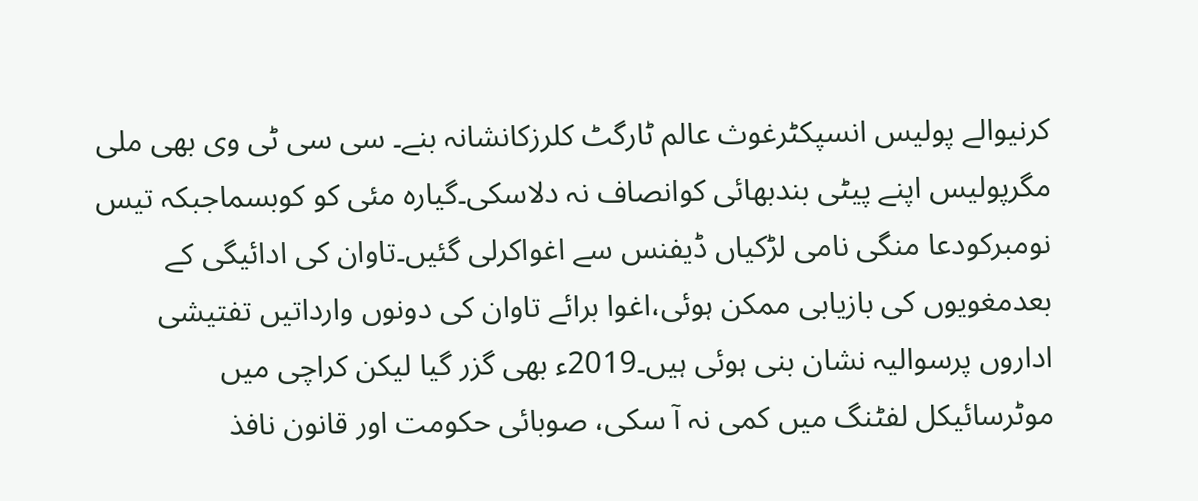کرنیوالے پولیس انسپکٹرغوث عالم ٹارگٹ کلرزکانشانہ بنے۔ سی سی ٹی وی بھی ملی مگرپولیس اپنے پیٹی بندبھائی کوانصاف نہ دلاسکی۔گیارہ مئی کو کوبسماجبکہ تیس نومبرکودعا منگی نامی لڑکیاں ڈیفنس سے اغواکرلی گئیں۔تاوان کی ادائیگی کے بعدمغویوں کی بازیابی ممکن ہوئی،اغوا برائے تاوان کی دونوں وارداتیں تفتیشی اداروں پرسوالیہ نشان بنی ہوئی ہیں۔2019ء بھی گزر گیا لیکن کراچی میں موٹرسائیکل لفٹنگ میں کمی نہ آ سکی، صوبائی حکومت اور قانون نافذ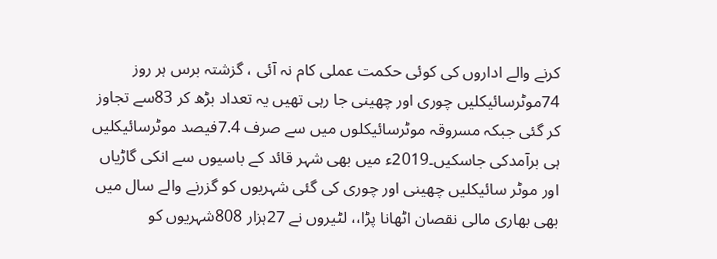کرنے والے اداروں کی کوئی حکمت عملی کام نہ آئی ، گزشتہ برس ہر روز 74موٹرسائیکلیں چوری اور چھینی جا رہی تھیں یہ تعداد بڑھ کر 83سے تجاوز کر گئی جبکہ مسروقہ موٹرسائیکلوں میں سے صرف 7.4فیصد موٹرسائیکلیں ہی برآمدکی جاسکیں۔2019ء میں بھی شہر قائد کے باسیوں سے انکی گاڑیاں اور موٹر سائیکلیں چھینی اور چوری کی گئی شہریوں کو گزرنے والے سال میں بھی بھاری مالی نقصان اٹھانا پڑا،، لٹیروں نے 27ہزار 808شہریوں کو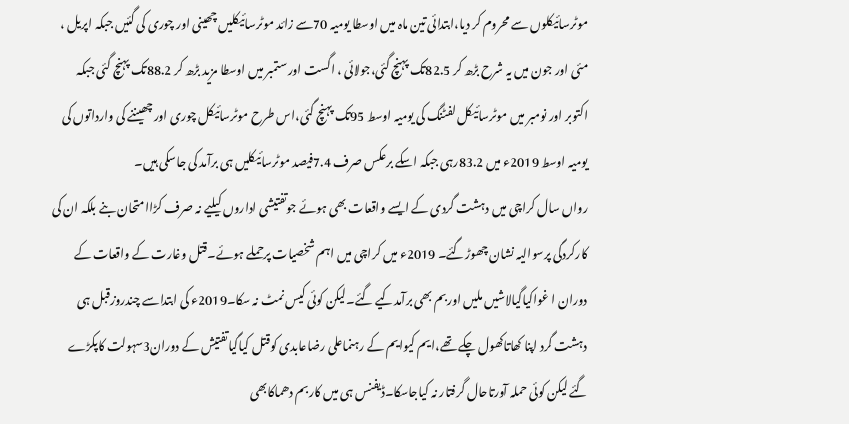موٹرسائیکلوں سے محروم کر دیا،ابتدائی تین ماہ میں اوسطا یومیہ 70سے زائد موٹرسائیکلیں چھینی اور چوری کی گئیں جبکہ اپریل ، مئی اور جون میں یہ شرح بڑھ کر 82.5تک پہنچ گئی،جولائی ، اگست اور ستمبر میں اوسطا مزید بڑھ کر 88.2تک پہنچ گئی جبکہ اکتوبر اور نومبر میں موٹرسائیکل لفٹنگ کی یومیہ اوسط 95تک پہنچ گئی،اس طرح موٹرسائیکل چوری اور چھیننے کی وارداتوں کی یومیہ اوسط 2019ء میں 83.2رہی جبکہ اسکے برعکس صرف 7.4فیصد موٹرسائیکلیں ہی برآمد کی جاسکی ہیں۔
رواں سال کراچی میں دہشت گردی کے ایسے واقعات بھی ہوئے جوتفتیشی اداروں کیلیے نہ صرف کڑاامتحان بنے بلکہ ان کی کارکردگی پرسوالیہ نشان چھوڑگئے۔ 2019ء میں کراچی میں اہم شخصیات پرحملے ہوئے۔قتل وغارت کے واقعات کے دوران ا غواکیاگیالاشیں ملیں اوربم بھی برآمدکیے گئے۔لیکن کوئی کیس نمٹ نہ سکا۔2019ء کی ابتداسے چندروزقبل ہی دہشت گرد اپنا کھاتاکھول چکے تھے،ایم کیوایم کے رہنماعلی رضاعابدی کوقتل کیاگیاتفتیش کے دوران3سہولت کاپکڑے گئے لیکن کوئی حملہ آورتاحال گرفتار نہ کیاجاسکا۔ڈیفنس ہی میں کاربم دھماکابھی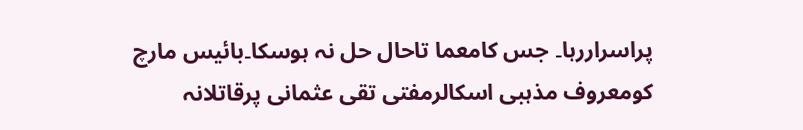پراسراررہا۔ جس کامعما تاحال حل نہ ہوسکا۔بائیس مارچ کومعروف مذہبی اسکالرمفتی تقی عثمانی پرقاتلانہ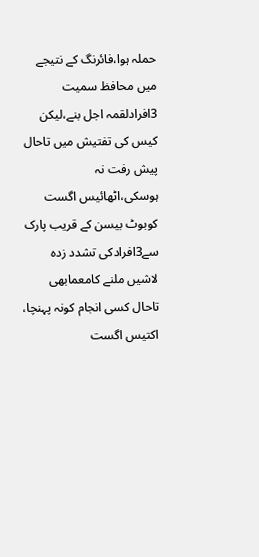حملہ ہوا،فائرنگ کے نتیجے میں محافظ سمیت 3افرادلقمہ اجل بنے،لیکن کیس کی تفتیش میں تاحال پیش رفت نہ ہوسکی،اٹھائیس اگست کوبوٹ بیسن کے قریب پارک سے3افرادکی تشدد زدہ لاشیں ملنے کامعمابھی تاحال کسی انجام کونہ پہنچا، اکتیس اگست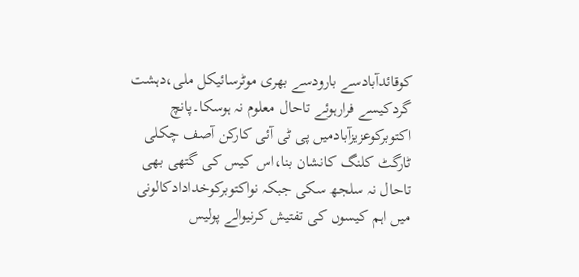کوقائدآبادسے بارودسے بھری موٹرسائیکل ملی،دہشت گردکیسے فرارہوئے تاحال معلوم نہ ہوسکا۔پانچ اکتوبرکوعزیزآبادمیں پی ٹی آئی کارکن آصف چکلی ٹارگٹ کلنگ کانشان بنا،اس کیس کی گتھی بھی تاحال نہ سلجھ سکی جبکہ نواکتوبرکوخدادادکالونی میں اہم کیسوں کی تفتیش کرنیوالے پولیس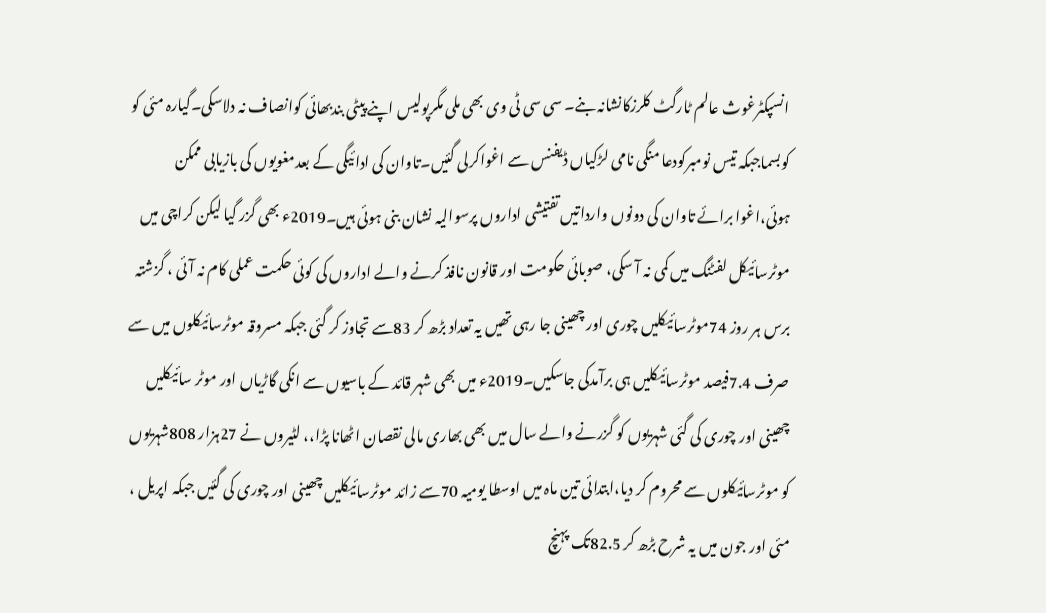انسپکٹرغوث عالم ٹارگٹ کلرزکانشانہ بنے۔ سی سی ٹی وی بھی ملی مگرپولیس اپنے پیٹی بندبھائی کوانصاف نہ دلاسکی۔گیارہ مئی کو کوبسماجبکہ تیس نومبرکودعا منگی نامی لڑکیاں ڈیفنس سے اغواکرلی گئیں۔تاوان کی ادائیگی کے بعدمغویوں کی بازیابی ممکن ہوئی،اغوا برائے تاوان کی دونوں وارداتیں تفتیشی اداروں پرسوالیہ نشان بنی ہوئی ہیں۔2019ء بھی گزر گیا لیکن کراچی میں موٹرسائیکل لفٹنگ میں کمی نہ آ سکی، صوبائی حکومت اور قانون نافذ کرنے والے اداروں کی کوئی حکمت عملی کام نہ آئی ، گزشتہ برس ہر روز 74موٹرسائیکلیں چوری اور چھینی جا رہی تھیں یہ تعداد بڑھ کر 83سے تجاوز کر گئی جبکہ مسروقہ موٹرسائیکلوں میں سے صرف 7.4فیصد موٹرسائیکلیں ہی برآمدکی جاسکیں۔2019ء میں بھی شہر قائد کے باسیوں سے انکی گاڑیاں اور موٹر سائیکلیں چھینی اور چوری کی گئی شہریوں کو گزرنے والے سال میں بھی بھاری مالی نقصان اٹھانا پڑا،، لٹیروں نے 27ہزار 808شہریوں کو موٹرسائیکلوں سے محروم کر دیا،ابتدائی تین ماہ میں اوسطا یومیہ 70سے زائد موٹرسائیکلیں چھینی اور چوری کی گئیں جبکہ اپریل ، مئی اور جون میں یہ شرح بڑھ کر 82.5تک پہنچ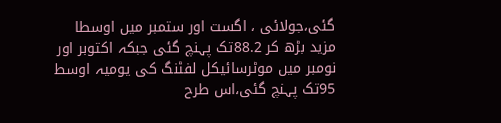گئی،جولائی ، اگست اور ستمبر میں اوسطا مزید بڑھ کر 88.2تک پہنچ گئی جبکہ اکتوبر اور نومبر میں موٹرسائیکل لفٹنگ کی یومیہ اوسط 95تک پہنچ گئی،اس طرح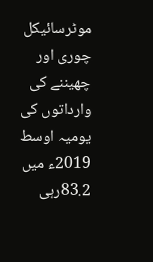موٹرسائیکل چوری اور چھیننے کی وارداتوں کی یومیہ اوسط 2019ء میں 83.2رہی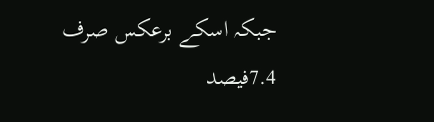جبکہ اسکے برعکس صرف 7.4فیصد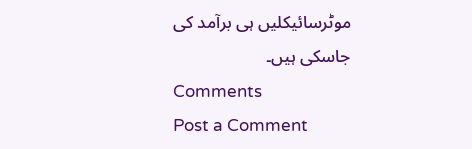موٹرسائیکلیں ہی برآمد کی جاسکی ہیں۔
Comments
Post a Comment